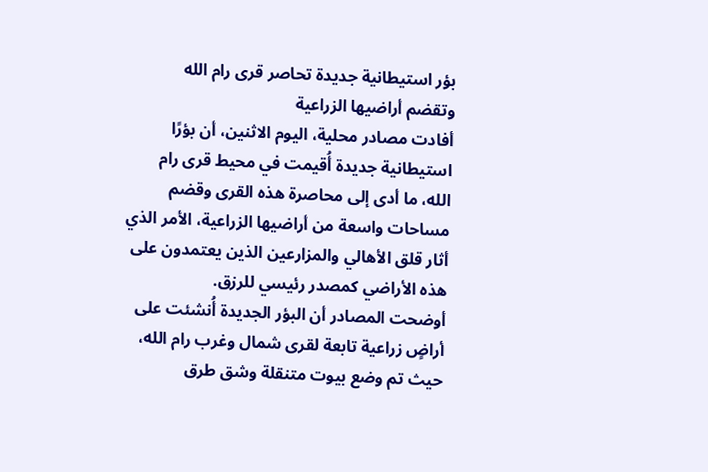بؤر استيطانية جديدة تحاصر قرى رام الله وتقضم أراضيها الزراعية
أفادت مصادر محلية، اليوم الاثنين، أن بؤرًا استيطانية جديدة أُقيمت في محيط قرى رام الله، ما أدى إلى محاصرة هذه القرى وقضم مساحات واسعة من أراضيها الزراعية، الأمر الذي أثار قلق الأهالي والمزارعين الذين يعتمدون على هذه الأراضي كمصدر رئيسي للرزق.
أوضحت المصادر أن البؤر الجديدة أُنشئت على أراضٍ زراعية تابعة لقرى شمال وغرب رام الله، حيث تم وضع بيوت متنقلة وشق طرق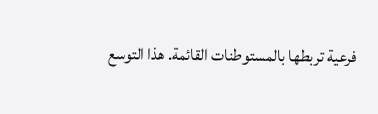فرعية تربطها بالمستوطنات القائمة. هذا التوسع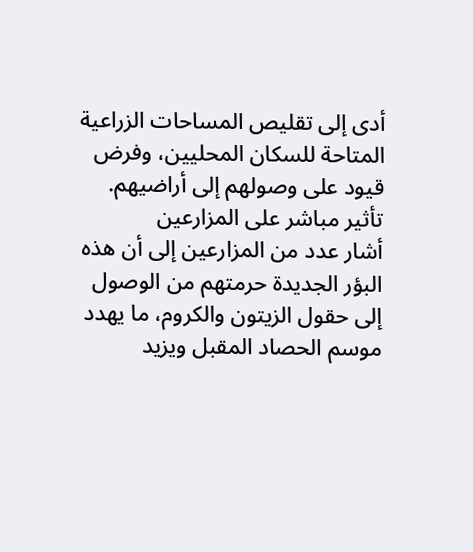أدى إلى تقليص المساحات الزراعية المتاحة للسكان المحليين، وفرض قيود على وصولهم إلى أراضيهم.
تأثير مباشر على المزارعين
أشار عدد من المزارعين إلى أن هذه البؤر الجديدة حرمتهم من الوصول إلى حقول الزيتون والكروم، ما يهدد موسم الحصاد المقبل ويزيد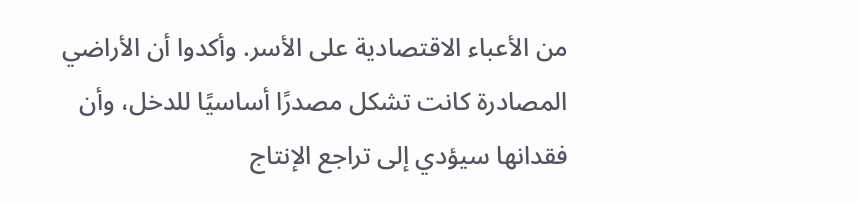من الأعباء الاقتصادية على الأسر. وأكدوا أن الأراضي المصادرة كانت تشكل مصدرًا أساسيًا للدخل، وأن فقدانها سيؤدي إلى تراجع الإنتاج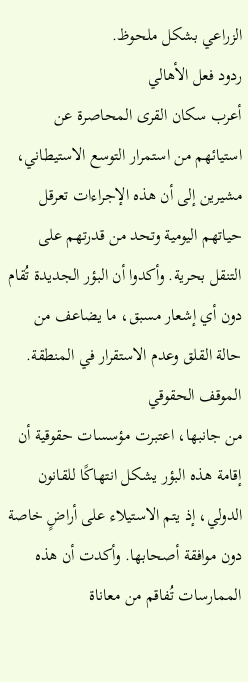الزراعي بشكل ملحوظ.
ردود فعل الأهالي
أعرب سكان القرى المحاصرة عن استيائهم من استمرار التوسع الاستيطاني، مشيرين إلى أن هذه الإجراءات تعرقل حياتهم اليومية وتحد من قدرتهم على التنقل بحرية. وأكدوا أن البؤر الجديدة تُقام دون أي إشعار مسبق، ما يضاعف من حالة القلق وعدم الاستقرار في المنطقة.
الموقف الحقوقي
من جانبها، اعتبرت مؤسسات حقوقية أن إقامة هذه البؤر يشكل انتهاكًا للقانون الدولي، إذ يتم الاستيلاء على أراضٍ خاصة دون موافقة أصحابها. وأكدت أن هذه الممارسات تُفاقم من معاناة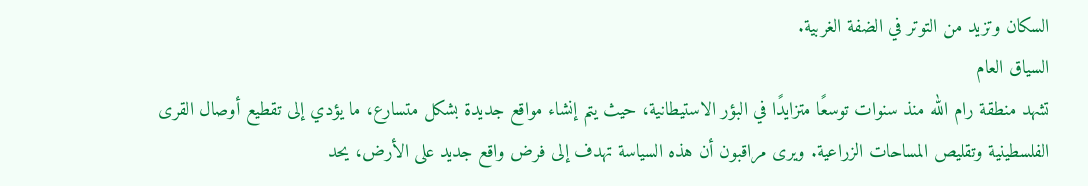السكان وتزيد من التوتر في الضفة الغربية.
السياق العام
تشهد منطقة رام الله منذ سنوات توسعًا متزايدًا في البؤر الاستيطانية، حيث يتم إنشاء مواقع جديدة بشكل متسارع، ما يؤدي إلى تقطيع أوصال القرى الفلسطينية وتقليص المساحات الزراعية. ويرى مراقبون أن هذه السياسة تهدف إلى فرض واقع جديد على الأرض، يحد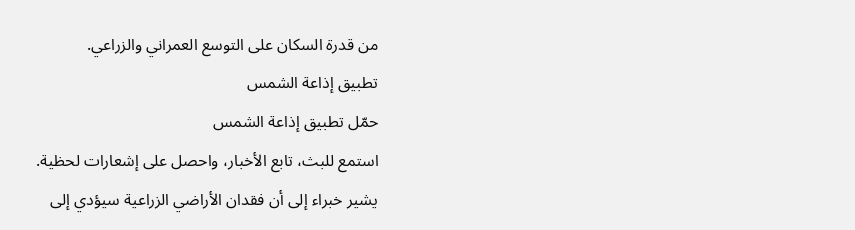من قدرة السكان على التوسع العمراني والزراعي.
تطبيق إذاعة الشمس
حمّل تطبيق إذاعة الشمس
استمع للبث، تابع الأخبار، واحصل على إشعارات لحظية.
يشير خبراء إلى أن فقدان الأراضي الزراعية سيؤدي إلى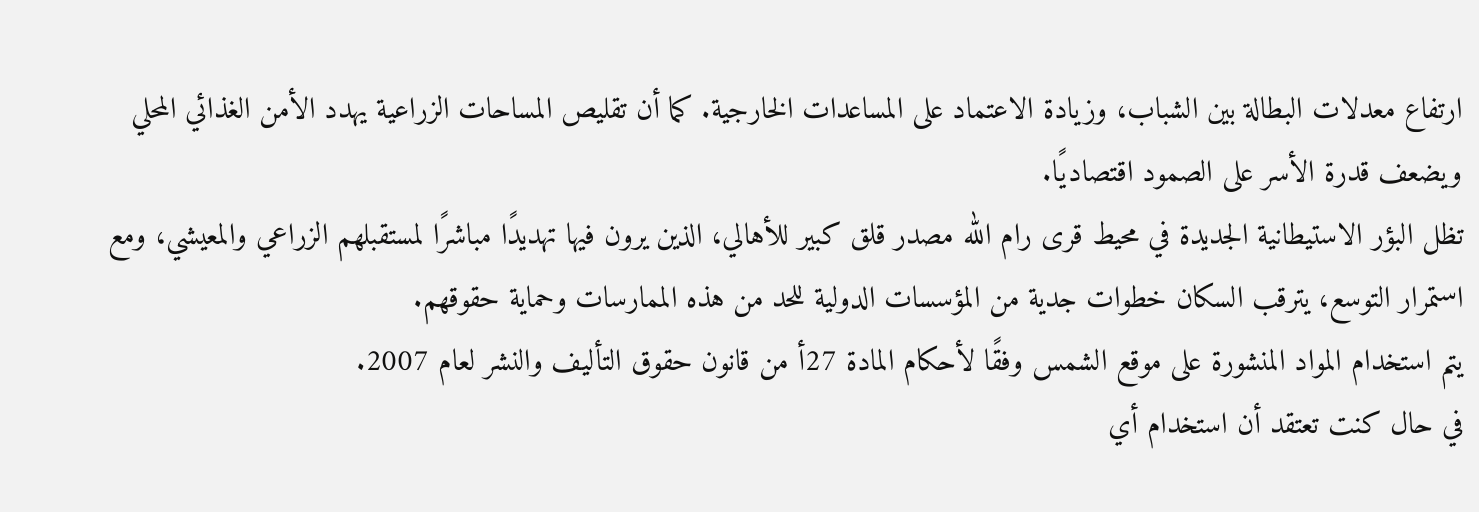ارتفاع معدلات البطالة بين الشباب، وزيادة الاعتماد على المساعدات الخارجية. كما أن تقليص المساحات الزراعية يهدد الأمن الغذائي المحلي ويضعف قدرة الأسر على الصمود اقتصاديًا.
تظل البؤر الاستيطانية الجديدة في محيط قرى رام الله مصدر قلق كبير للأهالي، الذين يرون فيها تهديدًا مباشرًا لمستقبلهم الزراعي والمعيشي، ومع استمرار التوسع، يترقب السكان خطوات جدية من المؤسسات الدولية للحد من هذه الممارسات وحماية حقوقهم.
يتم استخدام المواد المنشورة على موقع الشمس وفقًا لأحكام المادة 27أ من قانون حقوق التأليف والنشر لعام 2007.
في حال كنت تعتقد أن استخدام أي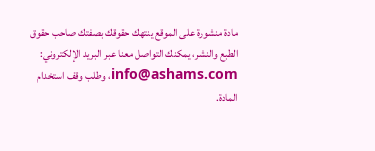مادة منشورة على الموقع ينتهك حقوقك بصفتك صاحب حقوق الطبع والنشر، يمكنك التواصل معنا عبر البريد الإلكتروني: info@ashams.com، وطلب وقف استخدام المادة.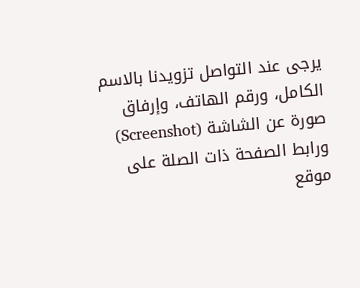يرجى عند التواصل تزويدنا بالاسم الكامل، ورقم الهاتف، وإرفاق صورة عن الشاشة (Screenshot) ورابط الصفحة ذات الصلة على موقع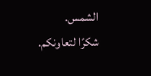الشمس.
شكرًا لتعاونكم.